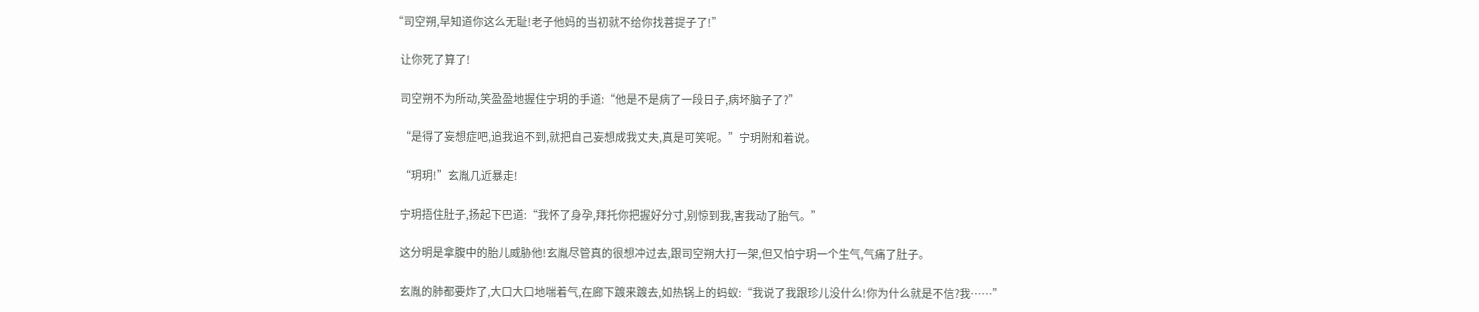“司空朔,早知道你这么无耻!老子他妈的当初就不给你找菩提子了!”

    让你死了算了!

    司空朔不为所动,笑盈盈地握住宁玥的手道:“他是不是病了一段日子,病坏脑子了?”

    “是得了妄想症吧,追我追不到,就把自己妄想成我丈夫,真是可笑呢。”宁玥附和着说。

    “玥玥!”玄胤几近暴走!

    宁玥捂住肚子,扬起下巴道:“我怀了身孕,拜托你把握好分寸,别惊到我,害我动了胎气。”

    这分明是拿腹中的胎儿威胁他!玄胤尽管真的很想冲过去,跟司空朔大打一架,但又怕宁玥一个生气,气痛了肚子。

    玄胤的肺都要炸了,大口大口地喘着气,在廊下踱来踱去,如热锅上的蚂蚁:“我说了我跟珍儿没什么!你为什么就是不信?我……”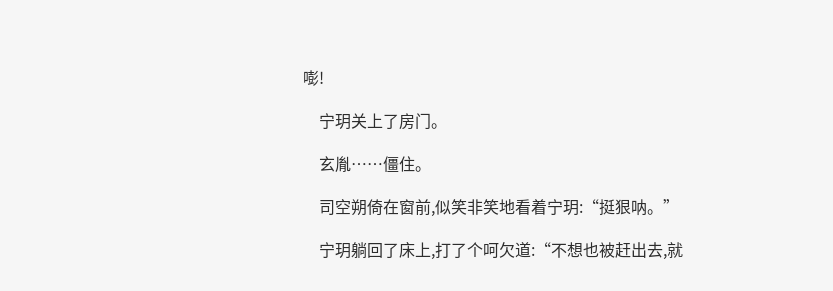嘭!

    宁玥关上了房门。

    玄胤……僵住。

    司空朔倚在窗前,似笑非笑地看着宁玥:“挺狠呐。”

    宁玥躺回了床上,打了个呵欠道:“不想也被赶出去,就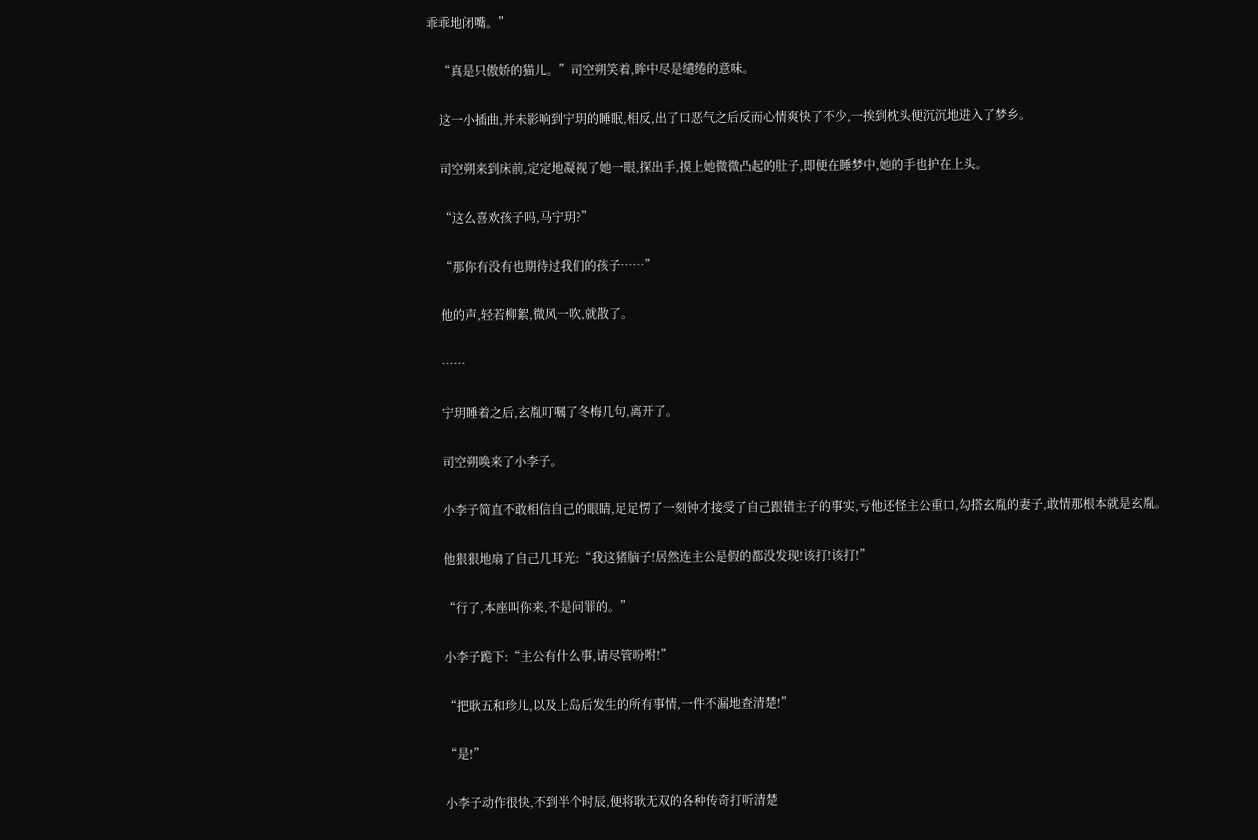乖乖地闭嘴。”

    “真是只傲娇的猫儿。”司空朔笑着,眸中尽是缱绻的意味。

    这一小插曲,并未影响到宁玥的睡眠,相反,出了口恶气之后反而心情爽快了不少,一挨到枕头便沉沉地进入了梦乡。

    司空朔来到床前,定定地凝视了她一眼,探出手,摸上她微微凸起的肚子,即便在睡梦中,她的手也护在上头。

    “这么喜欢孩子吗,马宁玥?”

    “那你有没有也期待过我们的孩子……”

    他的声,轻若柳絮,微风一吹,就散了。

    ……

    宁玥睡着之后,玄胤叮嘱了冬梅几句,离开了。

    司空朔唤来了小李子。

    小李子简直不敢相信自己的眼睛,足足愣了一刻钟才接受了自己跟错主子的事实,亏他还怪主公重口,勾搭玄胤的妻子,敢情那根本就是玄胤。

    他狠狠地扇了自己几耳光:“我这猪脑子!居然连主公是假的都没发现!该打!该打!”

    “行了,本座叫你来,不是问罪的。”

    小李子跪下:“主公有什么事,请尽管吩咐!”

    “把耿五和珍儿,以及上岛后发生的所有事情,一件不漏地查清楚!”

    “是!”

    小李子动作很快,不到半个时辰,便将耿无双的各种传奇打听清楚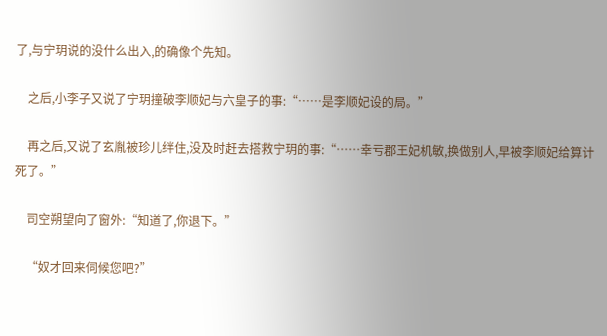了,与宁玥说的没什么出入,的确像个先知。

    之后,小李子又说了宁玥撞破李顺妃与六皇子的事:“……是李顺妃设的局。”

    再之后,又说了玄胤被珍儿绊住,没及时赶去搭救宁玥的事:“……幸亏郡王妃机敏,换做别人,早被李顺妃给算计死了。”

    司空朔望向了窗外:“知道了,你退下。”

    “奴才回来伺候您吧?”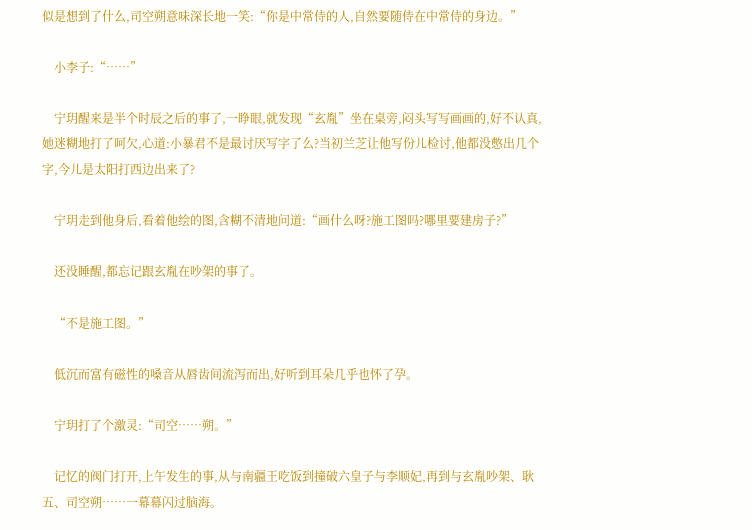似是想到了什么,司空朔意味深长地一笑:“你是中常侍的人,自然要随侍在中常侍的身边。”

    小李子:“……”

    宁玥醒来是半个时辰之后的事了,一睁眼,就发现“玄胤”坐在桌旁,闷头写写画画的,好不认真,她迷糊地打了呵欠,心道:小暴君不是最讨厌写字了么?当初兰芝让他写份儿检讨,他都没憋出几个字,今儿是太阳打西边出来了?

    宁玥走到他身后,看着他绘的图,含糊不清地问道:“画什么呀?施工图吗?哪里要建房子?”

    还没睡醒,都忘记跟玄胤在吵架的事了。

    “不是施工图。”

    低沉而富有磁性的嗓音从唇齿间流泻而出,好听到耳朵几乎也怀了孕。

    宁玥打了个激灵:“司空……朔。”

    记忆的阀门打开,上午发生的事,从与南疆王吃饭到撞破六皇子与李顺妃,再到与玄胤吵架、耿五、司空朔……一幕幕闪过脑海。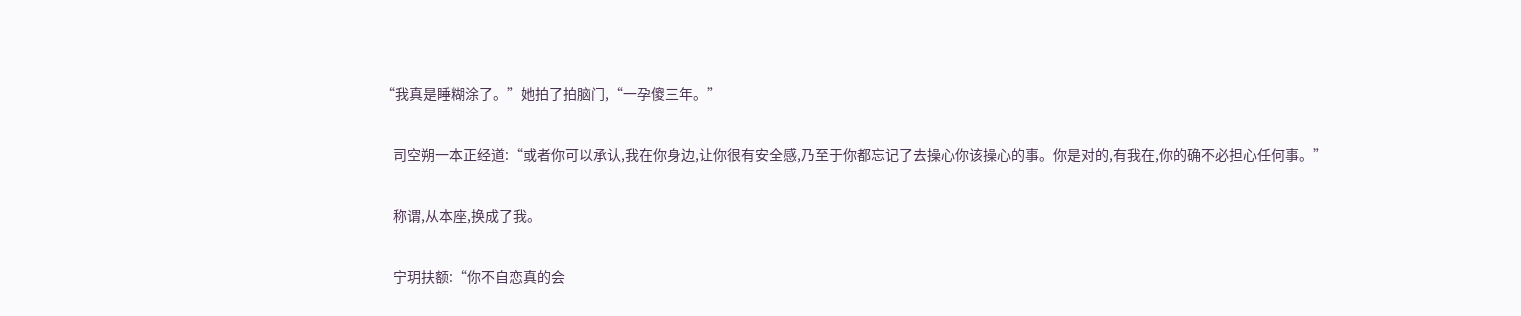“我真是睡糊涂了。”她拍了拍脑门,“一孕傻三年。”

    司空朔一本正经道:“或者你可以承认,我在你身边,让你很有安全感,乃至于你都忘记了去操心你该操心的事。你是对的,有我在,你的确不必担心任何事。”

    称谓,从本座,换成了我。

    宁玥扶额:“你不自恋真的会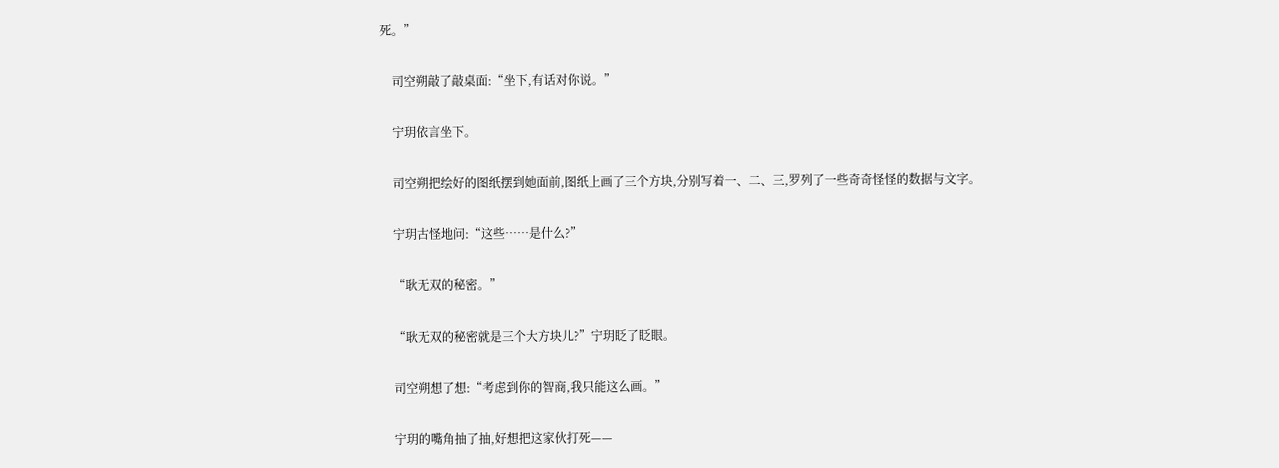死。”

    司空朔敲了敲桌面:“坐下,有话对你说。”

    宁玥依言坐下。

    司空朔把绘好的图纸摆到她面前,图纸上画了三个方块,分别写着一、二、三,罗列了一些奇奇怪怪的数据与文字。

    宁玥古怪地问:“这些……是什么?”

    “耿无双的秘密。”

    “耿无双的秘密就是三个大方块儿?”宁玥眨了眨眼。

    司空朔想了想:“考虑到你的智商,我只能这么画。”

    宁玥的嘴角抽了抽,好想把这家伙打死——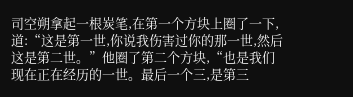司空朔拿起一根炭笔,在第一个方块上圈了一下,道:“这是第一世,你说我伤害过你的那一世,然后这是第二世。”他圈了第二个方块,“也是我们现在正在经历的一世。最后一个三,是第三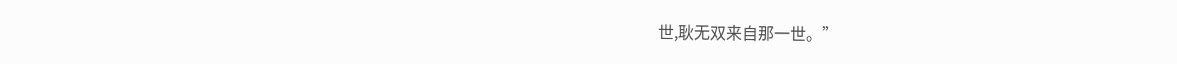世,耿无双来自那一世。”